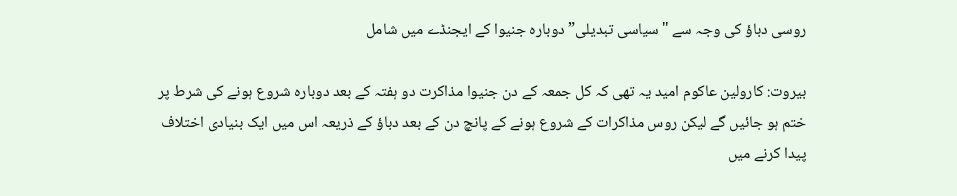روسی دباؤ کی وجہ سے "سیاسی تبدیلی” دوبارہ جنیوا کے ایجنڈے میں شامل

بيروت: كارولين عاكوم امید یہ تھی کہ کل جمعہ کے دن جنیوا مذاکرت دو ہفتہ کے بعد دوبارہ شروع ہونے کی شرط پر ختم ہو جائیں گے لیکن روس مذاکرات کے شروع ہونے کے پانچ دن کے بعد دباؤ کے ذریعہ اس میں ایک بنیادی اختلاف پیدا کرنے میں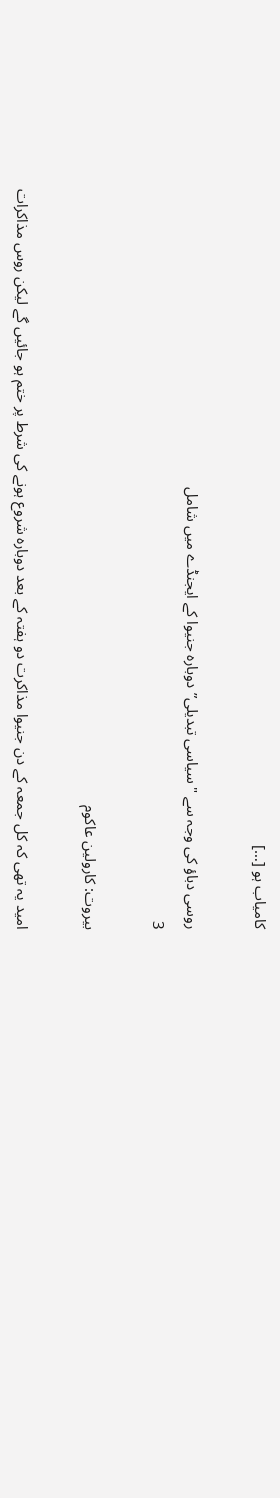کامیاب ہو […]

روسی دباؤ کی وجہ سے "سیاسی تبدیلی” دوبارہ جنیوا کے ایجنڈے میں شامل
3

بيروت: كارولين عاكوم

امید یہ تھی کہ کل جمعہ کے دن جنیوا مذاکرت دو ہفتہ کے بعد دوبارہ شروع ہونے کی شرط پر ختم ہو جائیں گے لیکن روس مذاکرات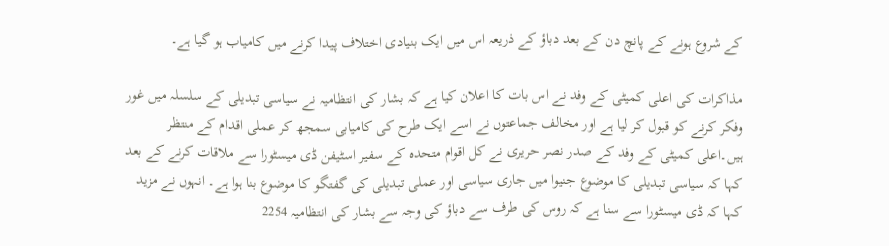کے شروع ہونے کے پانچ دن کے بعد دباؤ کے ذریعہ اس میں ایک بنیادی اختلاف پیدا کرنے میں کامیاب ہو گیا ہے۔

مذاکرات کی اعلی کمیٹی کے وفد نے اس بات کا اعلان کیا ہے کہ بشار کی انتظامیہ نے سیاسی تبدیلی کے سلسلہ میں غور وفکر کرنے کو قبول کر لیا ہے اور مخالف جماعتوں نے اسے ایک طرح کی کامیابی سمجھ کر عملی اقدام کے منتظر ہیں۔اعلی کمیٹی کے وفد کے صدر نصر حریری نے کل اقوام متحدہ کے سفیر اسٹیفن ڈی میسٹورا سے ملاقات کرنے کے بعد کہا کہ سیاسی تبدیلی کا موضوع جنیوا میں جاری سیاسی اور عملی تبدیلی کی گفتگو کا موضوع بنا ہوا ہے۔ انہوں نے مزید کہا کہ ڈی میسٹورا سے سنا ہے کہ روس کی طرف سے دباؤ کی وجہ سے بشار کی انتظامیہ 2254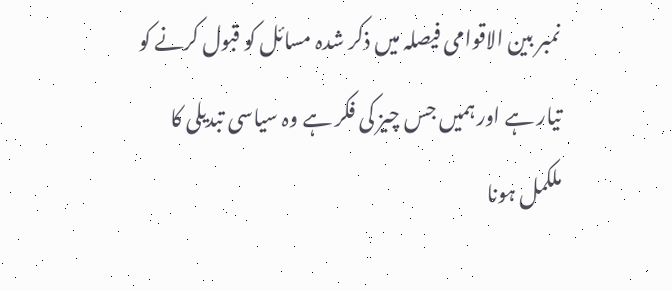نمبر بین الاقوامی فیصلہ میں ذکر شدہ مسائل کو قبول کرنے کو تیار ہے اور ہمیں جس چیز کی فکر ہے وہ سیاسی تبدیلی کا ملکمل ہونا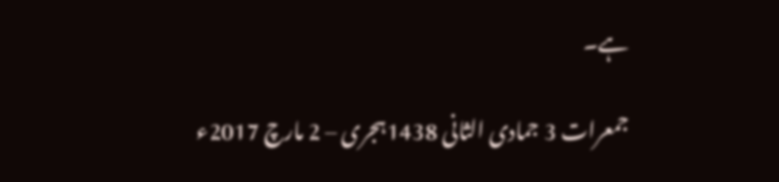ہے۔

جمعرات 3 جمادی الثانی 1438ہجری – 2 مارچ 2017ء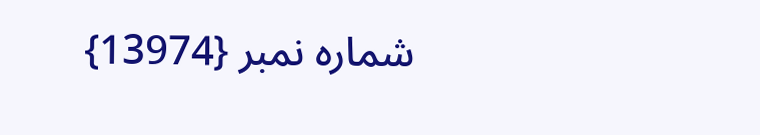شمارہ نمبر {13974}